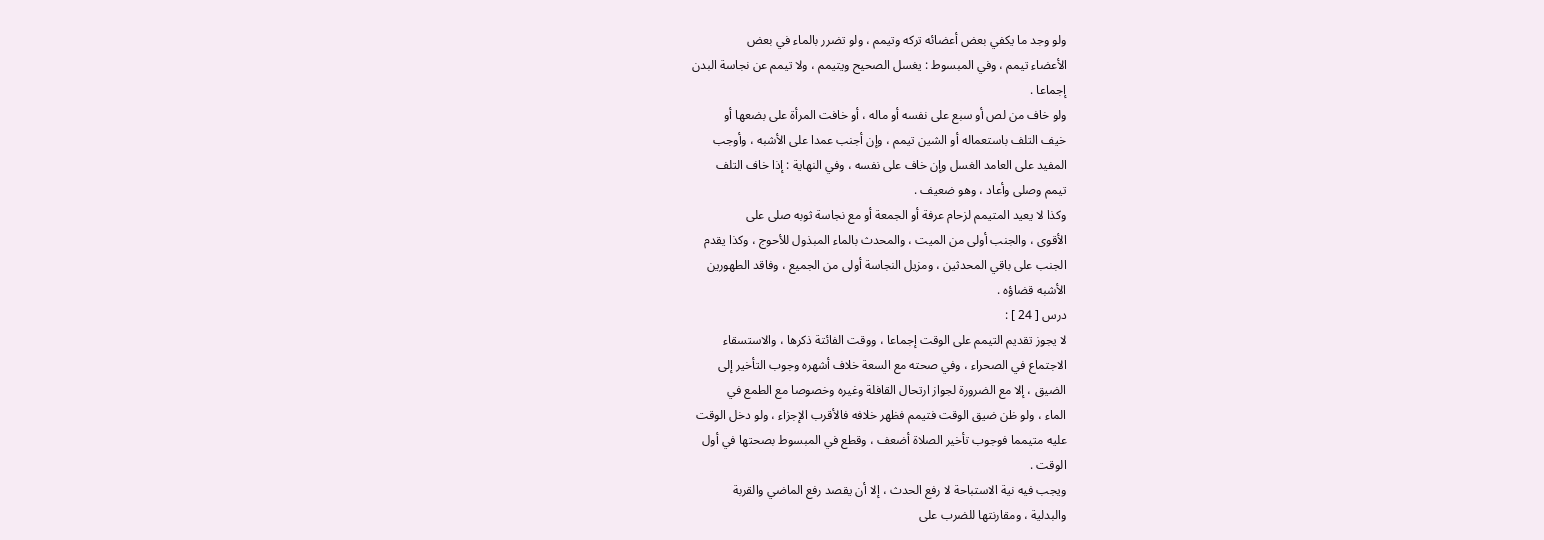ولو وجد ما يكفي بعض أعضائه تركه وتيمم ، ولو تضرر بالماء في بعض
الأعضاء تيمم ، وفي المبسوط : يغسل الصحيح ويتيمم ، ولا تيمم عن نجاسة البدن
إجماعا .
ولو خاف من لص أو سبع على نفسه أو ماله ، أو خافت المرأة على بضعها أو
خيف التلف باستعماله أو الشين تيمم ، وإن أجنب عمدا على الأشبه ، وأوجب
المفيد على العامد الغسل وإن خاف على نفسه ، وفي النهاية : إذا خاف التلف
تيمم وصلى وأعاد ، وهو ضعيف .
وكذا لا يعيد المتيمم لزحام عرفة أو الجمعة أو مع نجاسة ثوبه صلى على
الأقوى ، والجنب أولى من الميت ، والمحدث بالماء المبذول للأحوج ، وكذا يقدم
الجنب على باقي المحدثين ، ومزيل النجاسة أولى من الجميع ، وفاقد الطهورين
الأشبه قضاؤه .
درس [ 24 ] :
لا يجوز تقديم التيمم على الوقت إجماعا ، ووقت الفائتة ذكرها ، والاستسقاء
الاجتماع في الصحراء ، وفي صحته مع السعة خلاف أشهره وجوب التأخير إلى
الضيق ، إلا مع الضرورة لجواز ارتحال القافلة وغيره وخصوصا مع الطمع في
الماء ، ولو ظن ضيق الوقت فتيمم فظهر خلافه فالأقرب الإجزاء ، ولو دخل الوقت
عليه متيمما فوجوب تأخير الصلاة أضعف ، وقطع في المبسوط بصحتها في أول
الوقت .
ويجب فيه نية الاستباحة لا رفع الحدث ، إلا أن يقصد رفع الماضي والقربة
والبدلية ، ومقارنتها للضرب على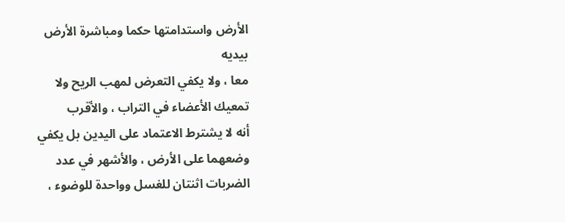الأرض واستدامتها حكما ومباشرة الأرض بيديه
معا ، ولا يكفي التعرض لمهب الريح ولا تمعيك الأعضاء في التراب ، والأقرب
أنه لا يشترط الاعتماد على اليدين بل يكفي وضعهما على الأرض ، والأشهر في عدد
الضربات اثنتان للغسل وواحدة للوضوء ،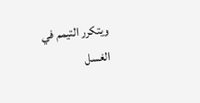ويتكرر التيمم في الغسل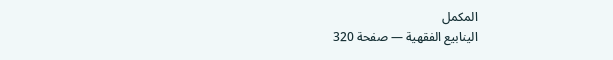المكمل
الينابيع الفقهية — صفحة 320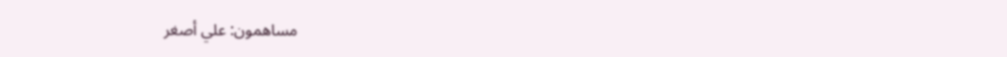مساهمون: علي أصغر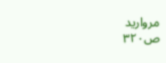مرواريد
ص٣٢٠